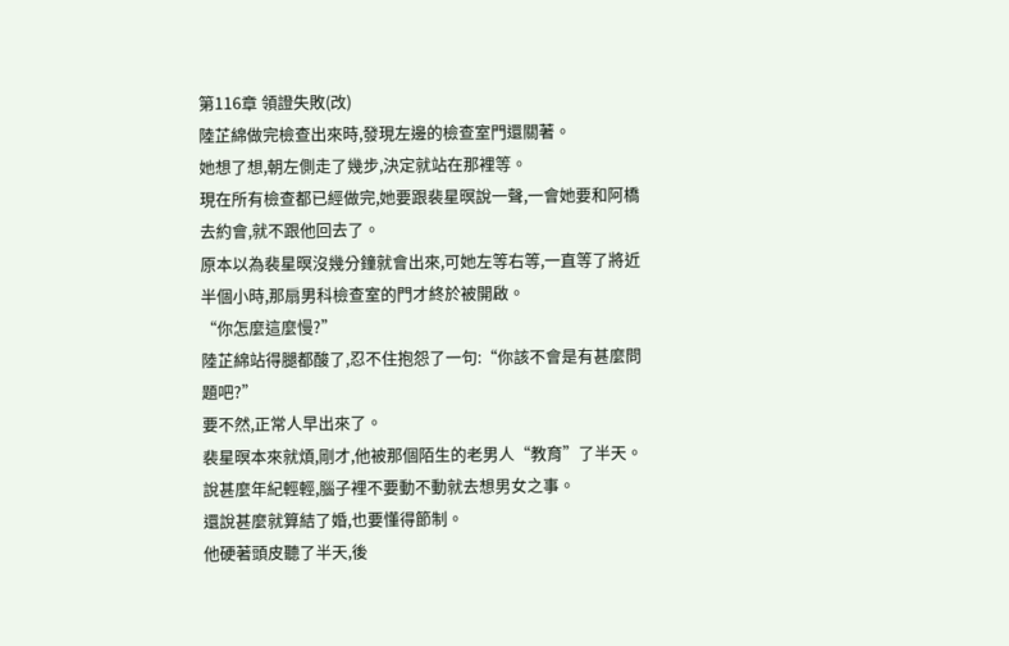第116章 領證失敗(改)
陸芷綿做完檢查出來時,發現左邊的檢查室門還關著。
她想了想,朝左側走了幾步,決定就站在那裡等。
現在所有檢查都已經做完,她要跟裴星暝說一聲,一會她要和阿橋去約會,就不跟他回去了。
原本以為裴星暝沒幾分鐘就會出來,可她左等右等,一直等了將近半個小時,那扇男科檢查室的門才終於被開啟。
“你怎麼這麼慢?”
陸芷綿站得腿都酸了,忍不住抱怨了一句:“你該不會是有甚麼問題吧?”
要不然,正常人早出來了。
裴星暝本來就煩,剛才,他被那個陌生的老男人“教育”了半天。
說甚麼年紀輕輕,腦子裡不要動不動就去想男女之事。
還說甚麼就算結了婚,也要懂得節制。
他硬著頭皮聽了半天,後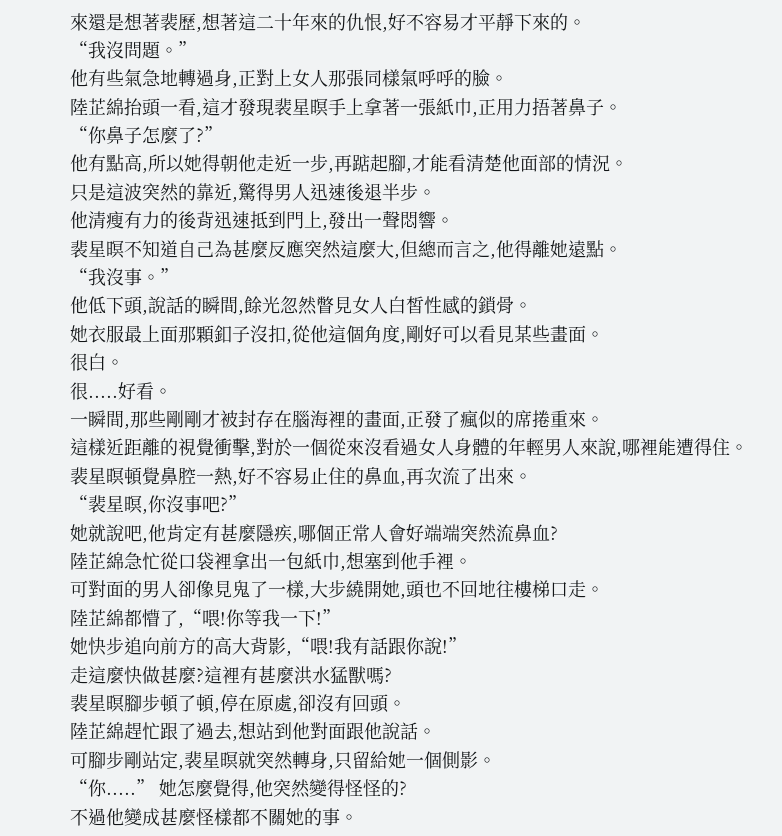來還是想著裴歷,想著這二十年來的仇恨,好不容易才平靜下來的。
“我沒問題。”
他有些氣急地轉過身,正對上女人那張同樣氣呼呼的臉。
陸芷綿抬頭一看,這才發現裴星暝手上拿著一張紙巾,正用力捂著鼻子。
“你鼻子怎麼了?”
他有點高,所以她得朝他走近一步,再踮起腳,才能看清楚他面部的情況。
只是這波突然的靠近,驚得男人迅速後退半步。
他清瘦有力的後背迅速抵到門上,發出一聲悶響。
裴星暝不知道自己為甚麼反應突然這麼大,但總而言之,他得離她遠點。
“我沒事。”
他低下頭,說話的瞬間,餘光忽然瞥見女人白皙性感的鎖骨。
她衣服最上面那顆釦子沒扣,從他這個角度,剛好可以看見某些畫面。
很白。
很.....好看。
一瞬間,那些剛剛才被封存在腦海裡的畫面,正發了瘋似的席捲重來。
這樣近距離的視覺衝擊,對於一個從來沒看過女人身體的年輕男人來說,哪裡能遭得住。
裴星暝頓覺鼻腔一熱,好不容易止住的鼻血,再次流了出來。
“裴星暝,你沒事吧?”
她就說吧,他肯定有甚麼隱疾,哪個正常人會好端端突然流鼻血?
陸芷綿急忙從口袋裡拿出一包紙巾,想塞到他手裡。
可對面的男人卻像見鬼了一樣,大步繞開她,頭也不回地往樓梯口走。
陸芷綿都懵了,“喂!你等我一下!”
她快步追向前方的高大背影,“喂!我有話跟你說!”
走這麼快做甚麼?這裡有甚麼洪水猛獸嗎?
裴星暝腳步頓了頓,停在原處,卻沒有回頭。
陸芷綿趕忙跟了過去,想站到他對面跟他說話。
可腳步剛站定,裴星暝就突然轉身,只留給她一個側影。
“你.....” 她怎麼覺得,他突然變得怪怪的?
不過他變成甚麼怪樣都不關她的事。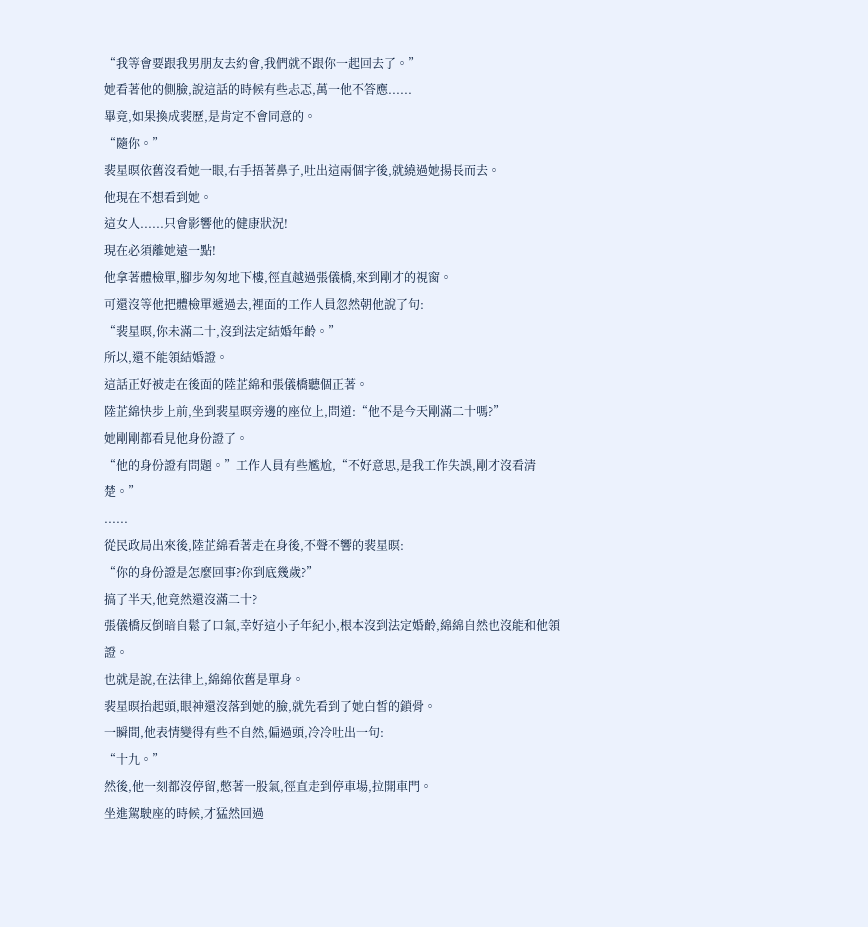“我等會要跟我男朋友去約會,我們就不跟你一起回去了。”
她看著他的側臉,說這話的時候有些忐忑,萬一他不答應......
畢竟,如果換成裴歷,是肯定不會同意的。
“隨你。”
裴星暝依舊沒看她一眼,右手捂著鼻子,吐出這兩個字後,就繞過她揚長而去。
他現在不想看到她。
這女人......只會影響他的健康狀況!
現在必須離她遠一點!
他拿著體檢單,腳步匆匆地下樓,徑直越過張儀橋,來到剛才的視窗。
可還沒等他把體檢單遞過去,裡面的工作人員忽然朝他說了句:
“裴星暝,你未滿二十,沒到法定結婚年齡。”
所以,還不能領結婚證。
這話正好被走在後面的陸芷綿和張儀橋聽個正著。
陸芷綿快步上前,坐到裴星暝旁邊的座位上,問道:“他不是今天剛滿二十嗎?”
她剛剛都看見他身份證了。
“他的身份證有問題。”工作人員有些尷尬,“不好意思,是我工作失誤,剛才沒看清楚。”
......
從民政局出來後,陸芷綿看著走在身後,不聲不響的裴星暝:
“你的身份證是怎麼回事?你到底幾歲?”
搞了半天,他竟然還沒滿二十?
張儀橋反倒暗自鬆了口氣,幸好這小子年紀小,根本沒到法定婚齡,綿綿自然也沒能和他領證。
也就是說,在法律上,綿綿依舊是單身。
裴星暝抬起頭,眼神還沒落到她的臉,就先看到了她白皙的鎖骨。
一瞬間,他表情變得有些不自然,偏過頭,冷冷吐出一句:
“十九。”
然後,他一刻都沒停留,憋著一股氣,徑直走到停車場,拉開車門。
坐進駕駛座的時候,才猛然回過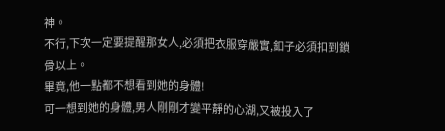神。
不行,下次一定要提醒那女人,必須把衣服穿嚴實,釦子必須扣到鎖骨以上。
畢竟,他一點都不想看到她的身體!
可一想到她的身體,男人剛剛才變平靜的心湖,又被投入了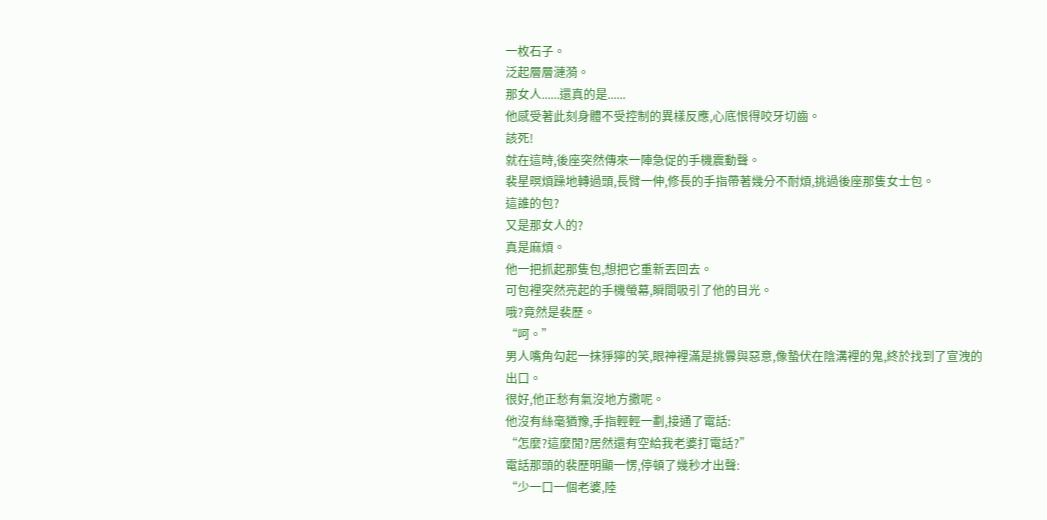一枚石子。
泛起層層漣漪。
那女人......還真的是......
他感受著此刻身體不受控制的異樣反應,心底恨得咬牙切齒。
該死!
就在這時,後座突然傳來一陣急促的手機震動聲。
裴星暝煩躁地轉過頭,長臂一伸,修長的手指帶著幾分不耐煩,挑過後座那隻女士包。
這誰的包?
又是那女人的?
真是麻煩。
他一把抓起那隻包,想把它重新丟回去。
可包裡突然亮起的手機螢幕,瞬間吸引了他的目光。
哦?竟然是裴歷。
“呵。”
男人嘴角勾起一抹猙獰的笑,眼神裡滿是挑釁與惡意,像蟄伏在陰溝裡的鬼,終於找到了宣洩的出口。
很好,他正愁有氣沒地方撒呢。
他沒有絲毫猶豫,手指輕輕一劃,接通了電話:
“怎麼?這麼閒?居然還有空給我老婆打電話?”
電話那頭的裴歷明顯一愣,停頓了幾秒才出聲:
“少一口一個老婆,陸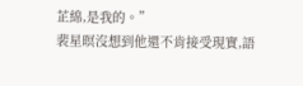芷綿,是我的。”
裴星暝沒想到他還不肯接受現實,語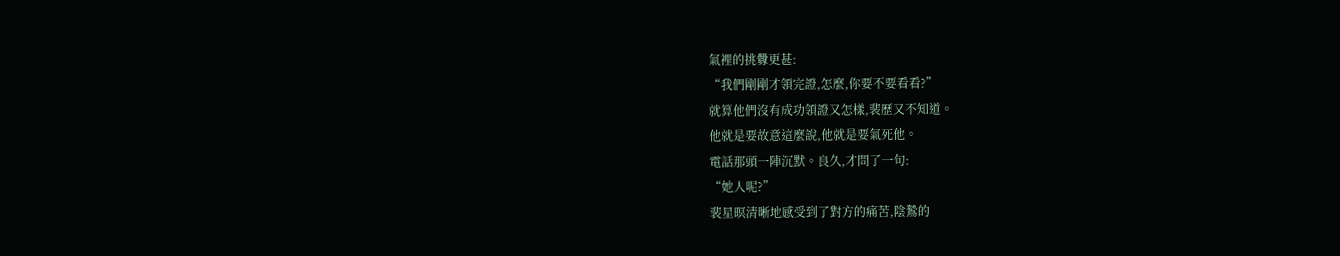氣裡的挑釁更甚:
“我們剛剛才領完證,怎麼,你要不要看看?”
就算他們沒有成功領證又怎樣,裴歷又不知道。
他就是要故意這麼說,他就是要氣死他。
電話那頭一陣沉默。良久,才問了一句:
“她人呢?”
裴星暝清晰地感受到了對方的痛苦,陰鷙的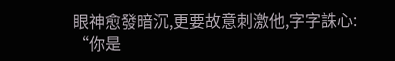眼神愈發暗沉,更要故意刺激他,字字誅心:
“你是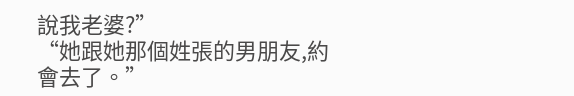說我老婆?”
“她跟她那個姓張的男朋友,約會去了。”